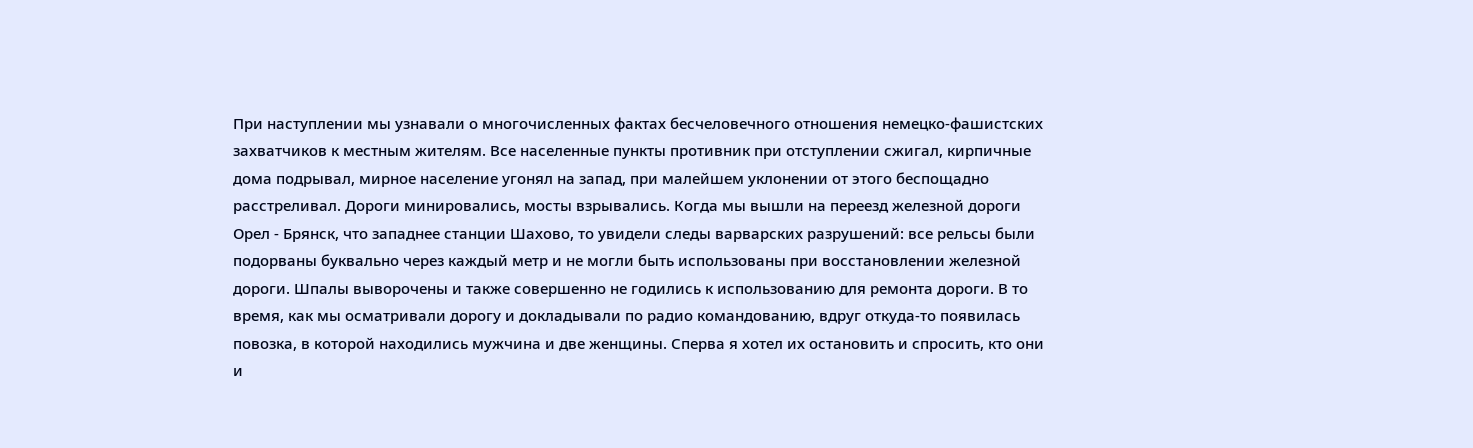При наступлении мы узнавали о многочисленных фактах бесчеловечного отношения немецко-фашистских захватчиков к местным жителям. Все населенные пункты противник при отступлении сжигал, кирпичные дома подрывал, мирное население угонял на запад, при малейшем уклонении от этого беспощадно расстреливал. Дороги минировались, мосты взрывались. Когда мы вышли на переезд железной дороги Орел - Брянск, что западнее станции Шахово, то увидели следы варварских разрушений: все рельсы были подорваны буквально через каждый метр и не могли быть использованы при восстановлении железной дороги. Шпалы выворочены и также совершенно не годились к использованию для ремонта дороги. В то время, как мы осматривали дорогу и докладывали по радио командованию, вдруг откуда-то появилась повозка, в которой находились мужчина и две женщины. Сперва я хотел их остановить и спросить, кто они и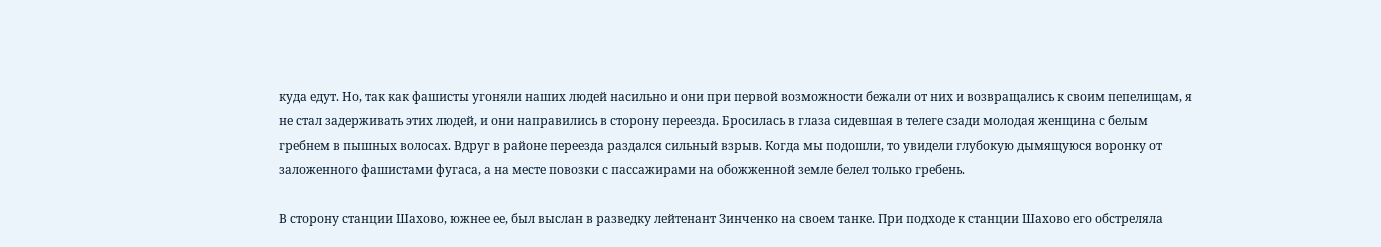куда едут. Но, так как фашисты угоняли наших людей насильно и они при первой возможности бежали от них и возвращались к своим пепелищам, я не стал задерживать этих людей, и они направились в сторону переезда. Бросилась в глаза сидевшая в телеге сзади молодая женщина с белым гребнем в пышных волосах. Вдруг в районе переезда раздался сильный взрыв. Когда мы подошли, то увидели глубокую дымящуюся воронку от заложенного фашистами фугаса, а на месте повозки с пассажирами на обожженной земле белел только гребень.

В сторону станции Шахово, южнее ее, был выслан в разведку лейтенант Зинченко на своем танке. При подходе к станции Шахово его обстреляла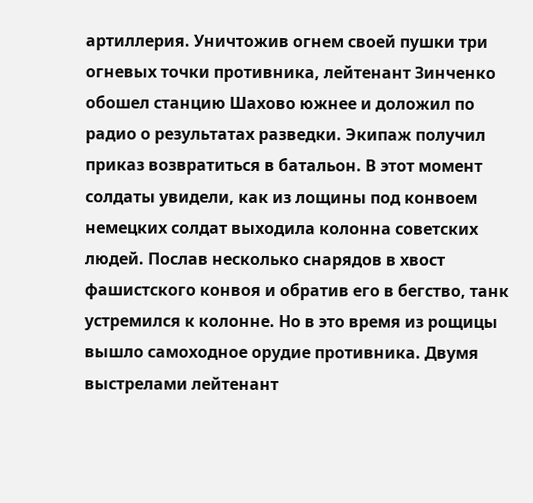артиллерия. Уничтожив огнем своей пушки три огневых точки противника, лейтенант Зинченко обошел станцию Шахово южнее и доложил по радио о результатах разведки. Экипаж получил приказ возвратиться в батальон. В этот момент солдаты увидели, как из лощины под конвоем немецких солдат выходила колонна советских людей. Послав несколько снарядов в хвост фашистского конвоя и обратив его в бегство, танк устремился к колонне. Но в это время из рощицы вышло самоходное орудие противника. Двумя выстрелами лейтенант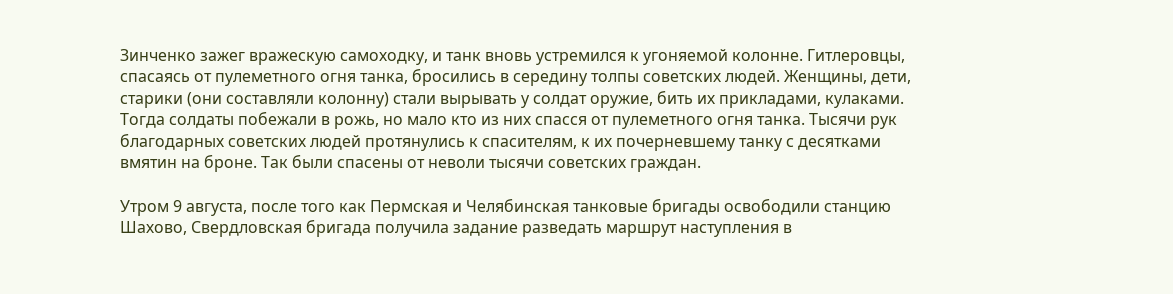Зинченко зажег вражескую самоходку, и танк вновь устремился к угоняемой колонне. Гитлеровцы, спасаясь от пулеметного огня танка, бросились в середину толпы советских людей. Женщины, дети, старики (они составляли колонну) стали вырывать у солдат оружие, бить их прикладами, кулаками. Тогда солдаты побежали в рожь, но мало кто из них спасся от пулеметного огня танка. Тысячи рук благодарных советских людей протянулись к спасителям, к их почерневшему танку с десятками вмятин на броне. Так были спасены от неволи тысячи советских граждан.

Утром 9 августа, после того как Пермская и Челябинская танковые бригады освободили станцию Шахово, Свердловская бригада получила задание разведать маршрут наступления в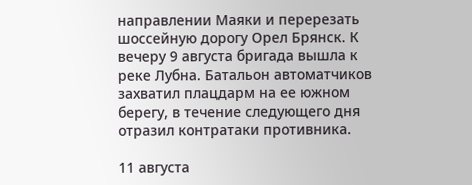направлении Маяки и перерезать шоссейную дорогу Орел Брянск. К вечеру 9 августа бригада вышла к реке Лубна. Батальон автоматчиков захватил плацдарм на ее южном берегу, в течение следующего дня отразил контратаки противника.

11 августа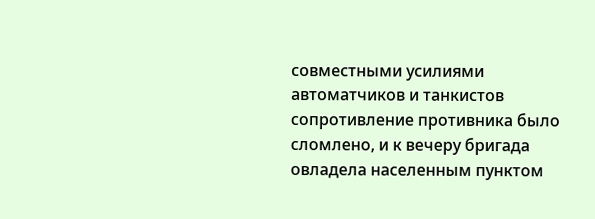совместными усилиями автоматчиков и танкистов сопротивление противника было сломлено, и к вечеру бригада овладела населенным пунктом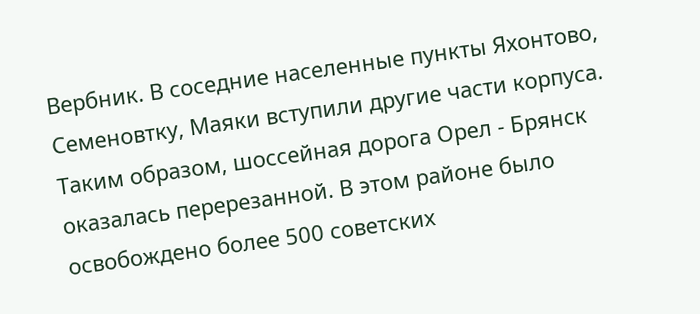Вербник. В соседние населенные пункты Яхонтово, Семеновтку, Маяки вступили другие части корпуса. Таким образом, шоссейная дорога Орел - Брянск оказалась перерезанной. В этом районе было освобождено более 500 советских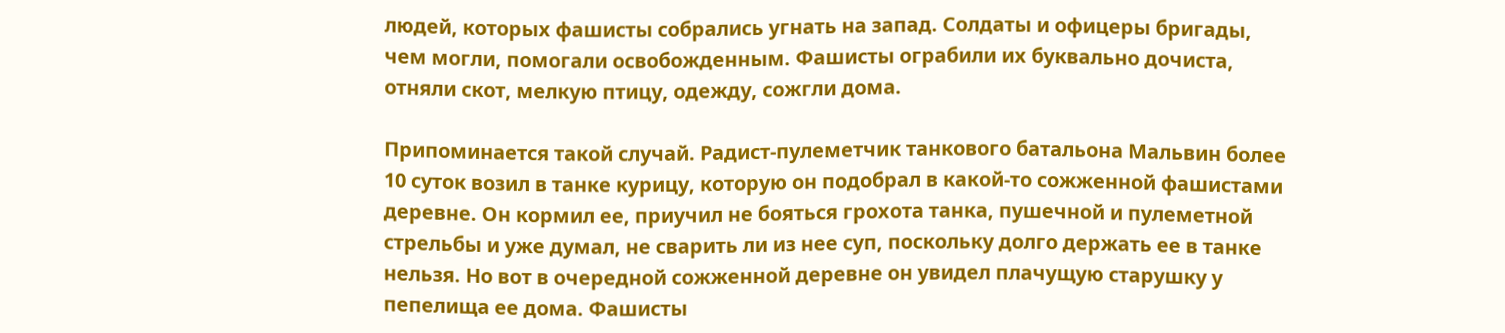людей, которых фашисты собрались угнать на запад. Солдаты и офицеры бригады, чем могли, помогали освобожденным. Фашисты ограбили их буквально дочиста, отняли скот, мелкую птицу, одежду, сожгли дома.

Припоминается такой случай. Радист-пулеметчик танкового батальона Мальвин более 10 суток возил в танке курицу, которую он подобрал в какой-то сожженной фашистами деревне. Он кормил ее, приучил не бояться грохота танка, пушечной и пулеметной стрельбы и уже думал, не сварить ли из нее суп, поскольку долго держать ее в танке нельзя. Но вот в очередной сожженной деревне он увидел плачущую старушку у пепелища ее дома. Фашисты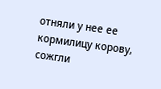отняли у нее ее кормилицу корову, сожгли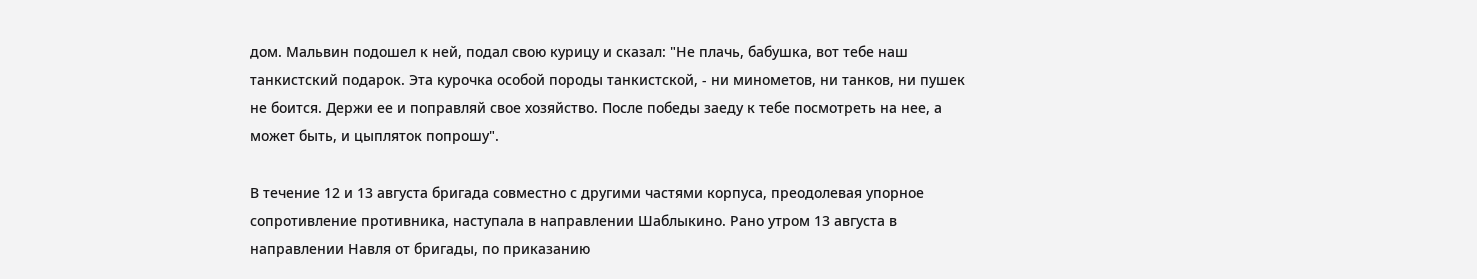дом. Мальвин подошел к ней, подал свою курицу и сказал: "Не плачь, бабушка, вот тебе наш танкистский подарок. Эта курочка особой породы танкистской, - ни минометов, ни танков, ни пушек не боится. Держи ее и поправляй свое хозяйство. После победы заеду к тебе посмотреть на нее, а может быть, и цыпляток попрошу".

В течение 12 и 13 августа бригада совместно с другими частями корпуса, преодолевая упорное сопротивление противника, наступала в направлении Шаблыкино. Рано утром 13 августа в направлении Навля от бригады, по приказанию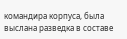командира корпуса, была выслана разведка в составе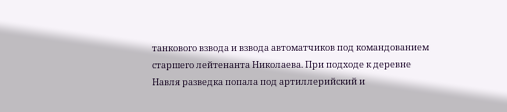танкового взвода и взвода автоматчиков под командованием старшего лейтенанта Николаева. При подходе к деревне Навля разведка попала под артиллерийский и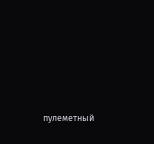пулеметный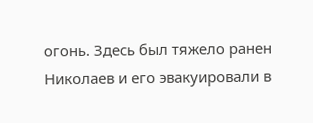огонь. Здесь был тяжело ранен Николаев и его эвакуировали в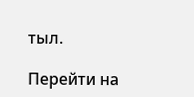тыл.

Перейти на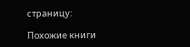страницу:

Похожие книги